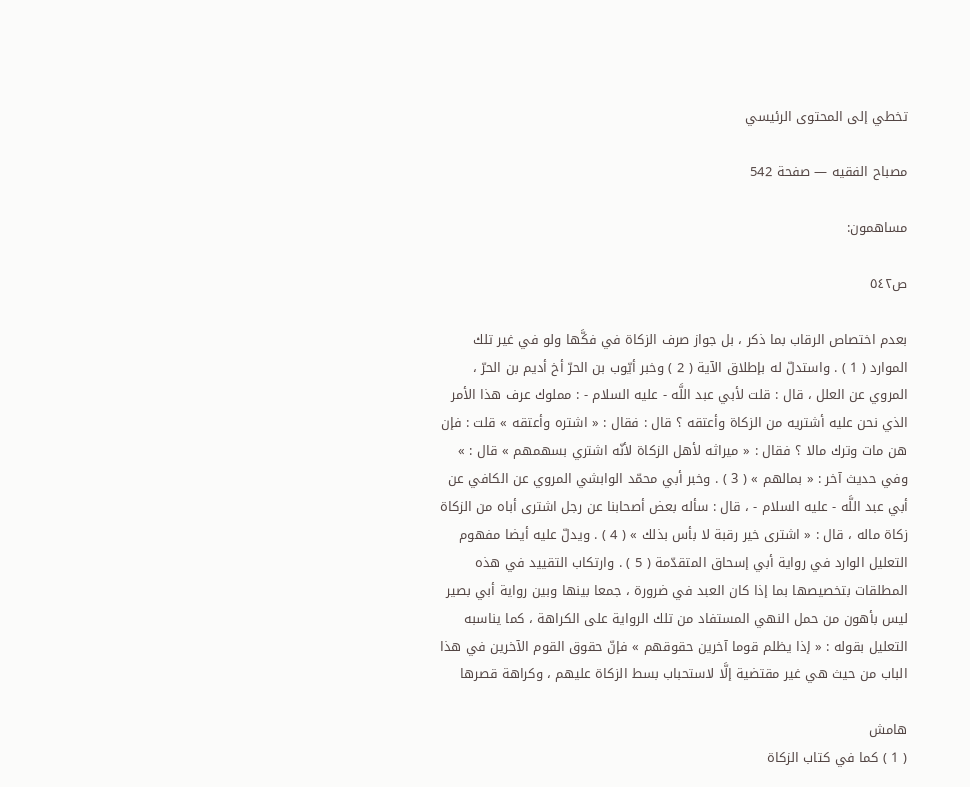تخطي إلى المحتوى الرئيسي

مصباح الفقيه — صفحة 542

مساهمون:

ص٥٤٢

بعدم اختصاص الرقاب بما ذكر ، بل جواز صرف الزكاة في فكَّها ولو في غير تلك الموارد ( 1 ) . واستدلّ له بإطلاق الآية ( 2 ) وخبر أيّوب بن الحرّ أخ أديم بن الحرّ ، المروي عن العلل ، قال : قلت لأبي عبد اللَّه - عليه السلام - : مملوك عرف هذا الأمر الذي نحن عليه أشتريه من الزكاة وأعتقه ؟ قال : فقال : « اشتره وأعتقه » قلت : فإن هن مات وترك مالا ؟ فقال : « ميراثه لأهل الزكاة لأنّه اشتري بسهمهم » قال : » وفي حديث آخر : « بمالهم » ( 3 ) . وخبر أبي محمّد الوابشي المروي عن الكافي عن أبي عبد اللَّه - عليه السلام - ، قال : سأله بعض أصحابنا عن رجل اشترى أباه من الزكاة زكاة ماله ، قال : « اشترى خير رقبة لا بأس بذلك » ( 4 ) . ويدلّ عليه أيضا مفهوم التعليل الوارد في رواية أبي إسحاق المتقدّمة ( 5 ) . وارتكاب التقييد في هذه المطلقات بتخصيصها بما إذا كان العبد في ضرورة ، جمعا بينها وبين رواية أبي بصير ليس بأهون من حمل النهي المستفاد من تلك الرواية على الكراهة ، كما يناسبه التعليل بقوله : « إذا يظلم قوما آخرين حقوقهم » فإنّ حقوق القوم الآخرين في هذا الباب من حيث هي غير مقتضية إلَّا لاستحباب بسط الزكاة عليهم ، وكراهة قصرها

هامش
( 1 ) كما في كتاب الزكاة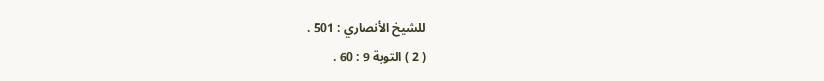للشيخ الأنصاري : 501 .
( 2 ) التوبة 9 : 60 .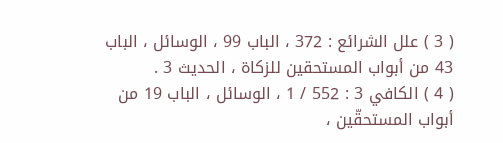( 3 ) علل الشرائع : 372 ، الباب 99 ، الوسائل ، الباب 43 من أبواب المستحقين للزكاة ، الحديث 3 .
( 4 ) الكافي 3 : 552 / 1 ، الوسائل ، الباب 19 من أبواب المستحقّين ،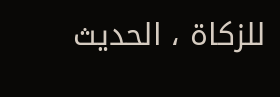للزكاة ، الحديث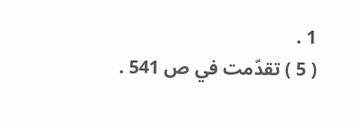1 .
( 5 ) تقدّمت في ص 541 .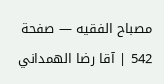مصباح الفقيه — صفحة 542 | آقا رضا الهمداني